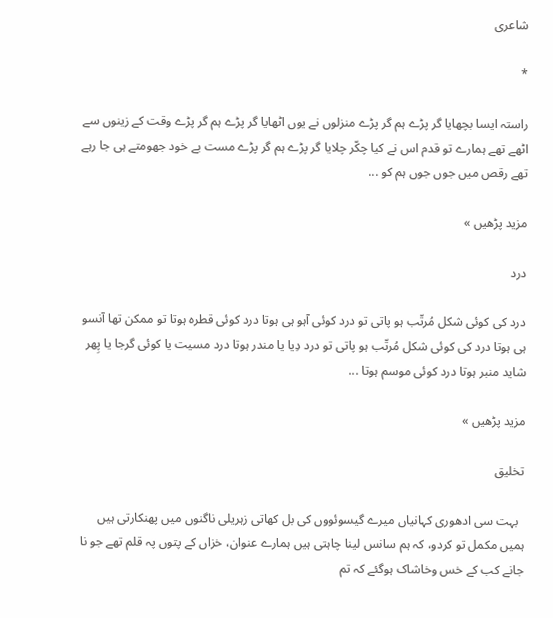شاعری

*

راستہ ایسا بچھایا گر پڑے ہم گر پڑے منزلوں نے یوں اٹھایا گر پڑے ہم گر پڑے وقت کے زینوں سے اٹھے تھے ہمارے تو قدم اس نے کیا چکّر چلایا گر پڑے ہم گر پڑے مست بے خود جھومتے ہی جا رہے تھے رقص میں جوں جوں ہم کو ...

مزید پڑھیں »

درد

درد کی کوئی شکل مُرتّب ہو پاتی تو درد کوئی آہو ہی ہوتا درد کوئی قطرہ ہوتا تو ممکن تھا آنسو ہی ہوتا درد کی کوئی شکل مُرتّب ہو پاتی تو درد دِیا یا مندر ہوتا درد مسیت یا کوئی گرجا یا پِھر شاید منبر ہوتا درد کوئی موسم ہوتا ...

مزید پڑھیں »

تخلیق

  بہت سی ادھوری کہانیاں میرے گیسوئووں کی بل کھاتی زہریلی ناگنوں میں پھنکارتی ہیں ہمیں مکمل تو کردو، کہ ہم سانس لینا چاہتی ہیں ہمارے عنوان، خزاں کے پتوں پہ قلم تھے جو نا جانے کب کے خس وخاشاک ہوگئے کہ تم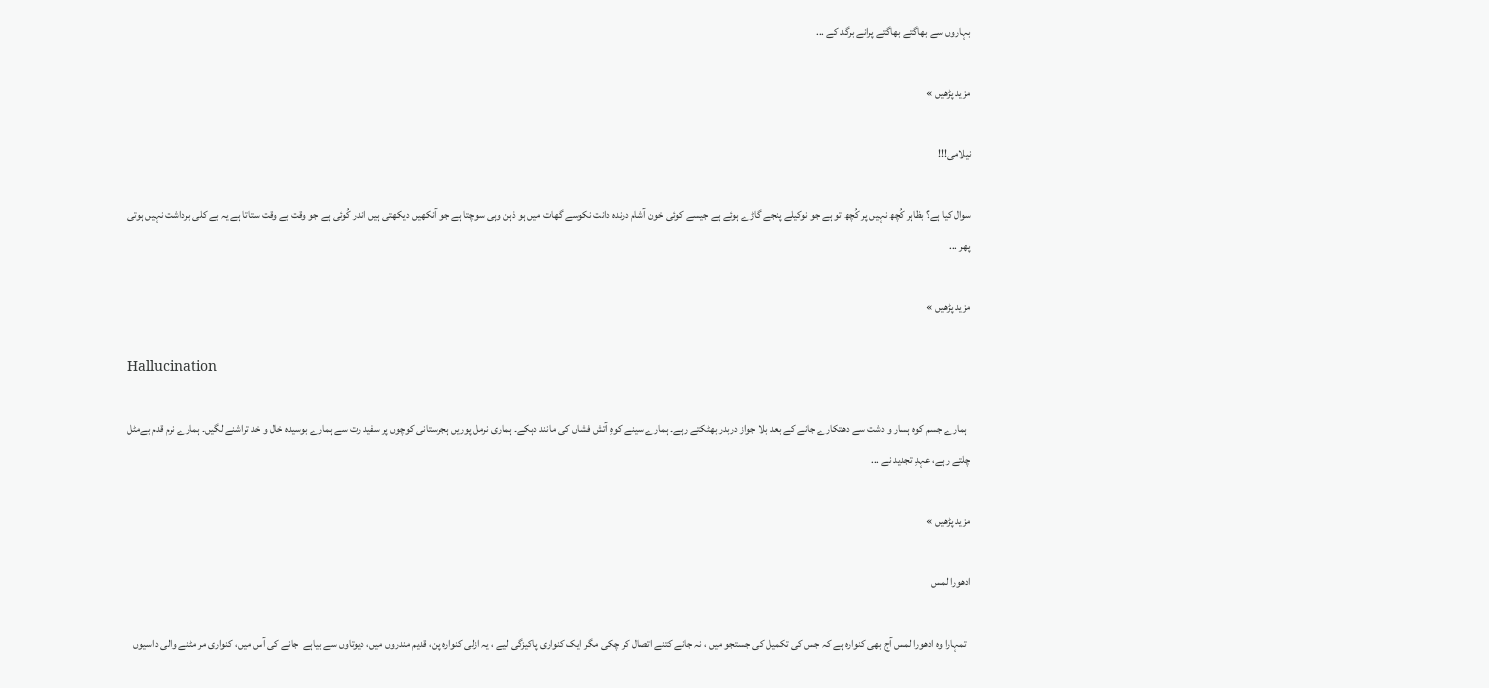بہاروں سے بھاگتے بھاگتے پرانے برگد کے ...

مزید پڑھیں »

نیلامی!!!

سوال کیا ہے؟ بظاہر کُچھ نہیں پر کُچھ تو ہے جو نوکیلے پنجے گاڑے ہوئے ہے جیسے کوئی خون آشام درندہ دانت نکوسے گھات میں ہو ذہن وہی سوچتا ہے جو آنکھیں دیکھتی ہیں اندر کُوئی ہے جو وقت بے وقت ستاتا ہے یہ بے کلی برداشت نہیں ہوتی پھر ...

مزید پڑھیں »

Hallucination

  ہمارے جسم کوہ ہسار و دشت سے دھتکارے جانے کے بعد بلا جواز دربدر بھٹکتے رہے۔ ہمارے سینے کوہِ آتش فشاں کی مانند دہکے۔ ہماری نرمل پوریں ہجرستانی کوچوں پر سفید رت سے ہمارے بوسیدہ خال و خد تراشنے لگیں۔ ہمارے نرم قدم بےمٹل چلتے رہے، عہدِ تجدید نے ...

مزید پڑھیں »

ادھورا لمس

  تمہارا وہ ادھورا لمس آج بھی کنوارہ ہے کہ جس کی تکمیل کی جستجو میں ، نہ جانے کتنے اتصال کر چکی مگر ایک کنواری پاکیزگی لیے ، یہ ازلی کنوارہ پن، قدیم مندروں میں، دیوتاوں سے بیاہے  جانے کی آس میں، کنواری مر مٹنے والی داسیوں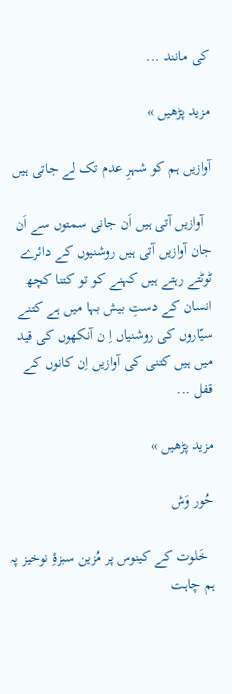کی مانند ...

مزید پڑھیں »

آوازیں ہم کو شہرِ عدم تک لے جاتی ہیں

  آوازیں آتی ہیں اَن جانی سمتوں سے اَن جان آوازیں آتی ہیں روشنیوں کے دائرے ٹوٹتے رہتے ہیں کہنے کو تو کتنا کچھ انسان کے دستِ بیش بہا میں ہے کتنے سیّاروں کی روشنیاں اِ ن آنکھوں کی قید میں ہیں کتنی کی آوازیں اِن کانوں کے قفل ...

مزید پڑھیں »

حُور وَش

  خَلوت کے کینوس پر مُزین سبزۂِ نوخیز پہ ہم چاہت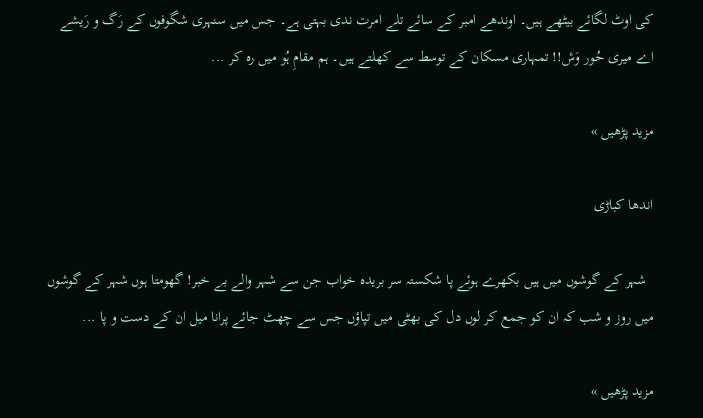کی اوٹ لگائے بیٹھے ہیں۔ اوندھے امبر کے سائے تلے امرت ندی بہتی ہے۔ جس میں سنہری شگوفوں کے رَگ و رَیشے اے میری حُور وَش!! تمہاری مسکان کے توسط سے کھلتے ہیں۔ ہم مقامِ ہُو میں رہ کر ...

مزید پڑھیں »

اندھا کباڑی

  شہر کے گوشوں میں ہیں بکھرے ہوئے پا شکستہ سر بریدہ خواب جن سے شہر والے بے خبر! گھومتا ہوں شہر کے گوشوں میں روز و شب کہ ان کو جمع کر لوں دل کی بھٹی میں تپاؤں جس سے چھٹ جائے پرانا میل ان کے دست و پا ...

مزید پڑھیں »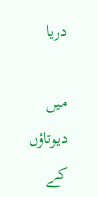دریا

میں دیوتاؤں کے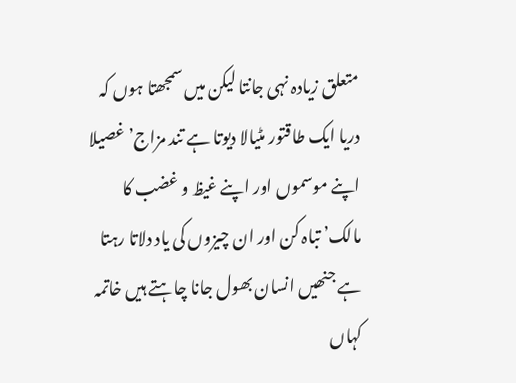متعلق زیادہ نہی جانتا لیکن میں سمجھتا ہوں کہ دریا ایک طاقتور مٹیالا دیوتا ہے تند مزاج’ غصیلا اپنے موسمو‌ں اور اپنے غیظ و غضب کا مالک’ تباہ کن اور ان چیزوں کی یاد دلاتا رہتا ہے جنھیں انسان بھول جانا چاہتے ہیں خاتمہ کہاں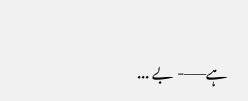ہے——- بے ...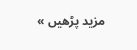مزید پڑھیں »